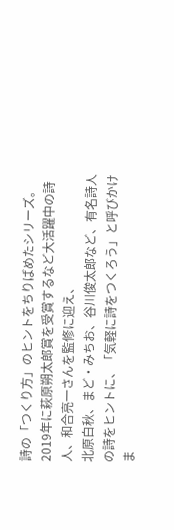詩の「つくり方」のヒントをちりばめたシリーズ。
2019年に萩原朔太郎賞を受賞するなど大活躍中の詩人、和合亮一さんを監修に迎え、
北原白秋、まど・みちお、谷川俊太郎など、有名詩人の詩をヒントに、「気軽に詩をつくろう」と呼びかけま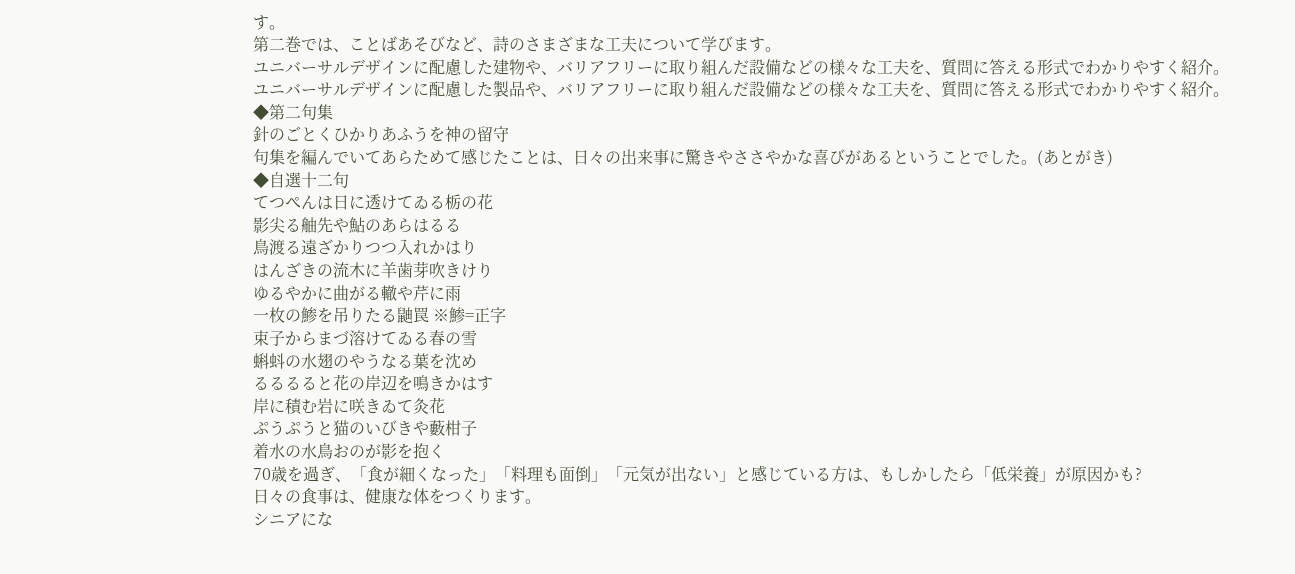す。
第二巻では、ことばあそびなど、詩のさまざまな工夫について学びます。
ユニバーサルデザインに配慮した建物や、バリアフリーに取り組んだ設備などの様々な工夫を、質問に答える形式でわかりやすく紹介。
ユニバーサルデザインに配慮した製品や、バリアフリーに取り組んだ設備などの様々な工夫を、質問に答える形式でわかりやすく紹介。
◆第二句集
針のごとくひかりあふうを神の留守
句集を編んでいてあらためて感じたことは、日々の出来事に驚きやささやかな喜びがあるということでした。(あとがき)
◆自選十二句
てつぺんは日に透けてゐる栃の花
影尖る舳先や鮎のあらはるる
鳥渡る遠ざかりつつ入れかはり
はんざきの流木に羊歯芽吹きけり
ゆるやかに曲がる轍や芹に雨
一枚の鯵を吊りたる鼬罠 ※鯵=正字
束子からまづ溶けてゐる春の雪
蝌蚪の水翅のやうなる葉を沈め
るるるると花の岸辺を鳴きかはす
岸に積む岩に咲きゐて灸花
ぷうぷうと猫のいびきや藪柑子
着水の水鳥おのが影を抱く
70歳を過ぎ、「食が細くなった」「料理も面倒」「元気が出ない」と感じている方は、もしかしたら「低栄養」が原因かも?
日々の食事は、健康な体をつくります。
シニアにな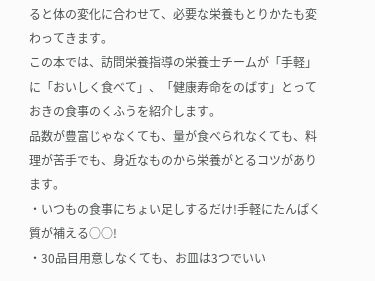ると体の変化に合わせて、必要な栄養もとりかたも変わってきます。
この本では、訪問栄養指導の栄養士チームが「手軽」に「おいしく食べて」、「健康寿命をのばす」とっておきの食事のくふうを紹介します。
品数が豊富じゃなくても、量が食べられなくても、料理が苦手でも、身近なものから栄養がとるコツがあります。
・いつもの食事にちょい足しするだけ!手軽にたんぱく質が補える○○!
・30品目用意しなくても、お皿は3つでいい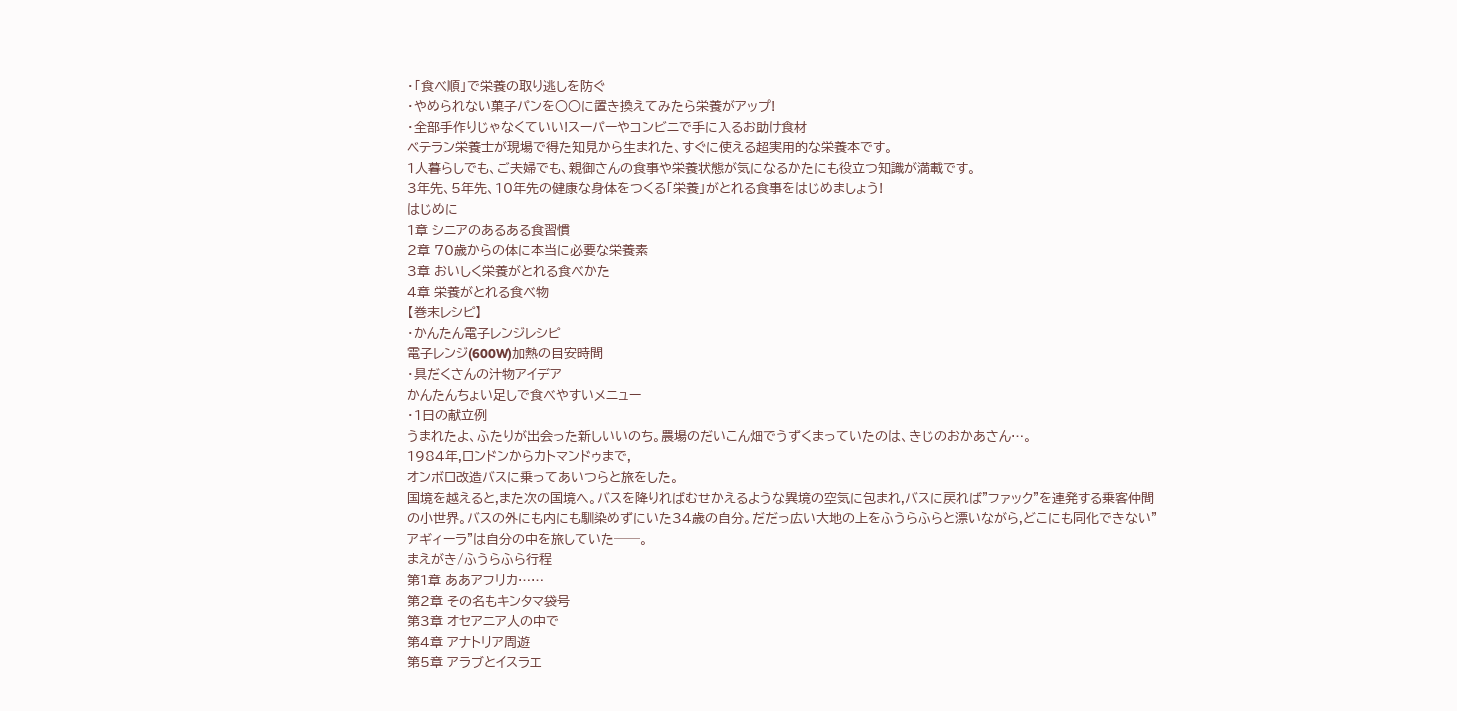・「食べ順」で栄養の取り逃しを防ぐ
・やめられない菓子パンを○○に置き換えてみたら栄養がアップ!
・全部手作りじゃなくていい!スーパーやコンビニで手に入るお助け食材
ベテラン栄養士が現場で得た知見から生まれた、すぐに使える超実用的な栄養本です。
1人暮らしでも、ご夫婦でも、親御さんの食事や栄養状態が気になるかたにも役立つ知識が満載です。
3年先、5年先、10年先の健康な身体をつくる「栄養」がとれる食事をはじめましょう!
はじめに
1章 シニアのあるある食習慣
2章 70歳からの体に本当に必要な栄養素
3章 おいしく栄養がとれる食べかた
4章 栄養がとれる食べ物
【巻末レシピ】
・かんたん電子レンジレシピ
電子レンジ(600W)加熱の目安時間
・具だくさんの汁物アイデア
かんたんちょい足しで食べやすいメニュー
・1日の献立例
うまれたよ、ふたりが出会った新しいいのち。農場のだいこん畑でうずくまっていたのは、きじのおかあさん…。
1984年,ロンドンからカトマンドゥまで,
オンボロ改造バスに乗ってあいつらと旅をした。
国境を越えると,また次の国境へ。バスを降りればむせかえるような異境の空気に包まれ,バスに戻れば"ファック"を連発する乗客仲間の小世界。バスの外にも内にも馴染めずにいた34歳の自分。だだっ広い大地の上をふうらふらと漂いながら,どこにも同化できない"アギィーラ"は自分の中を旅していた──。
まえがき/ふうらふら行程
第1章 ああアフリカ……
第2章 その名もキンタマ袋号
第3章 オセアニア人の中で
第4章 アナトリア周遊
第5章 アラブとイスラエ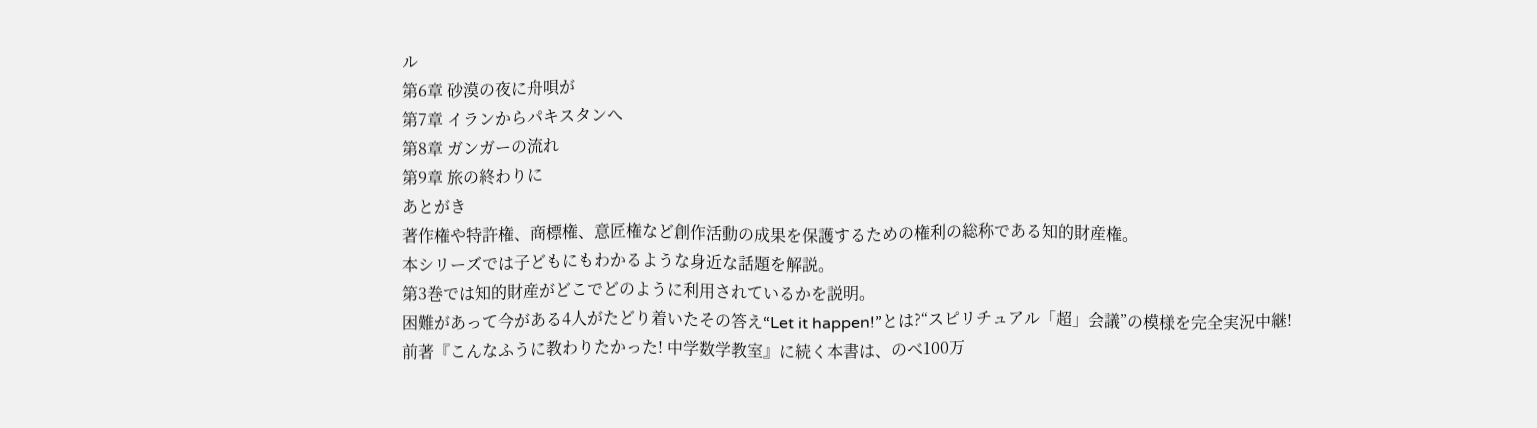ル
第6章 砂漠の夜に舟唄が
第7章 イランからパキスタンへ
第8章 ガンガーの流れ
第9章 旅の終わりに
あとがき
著作権や特許権、商標権、意匠権など創作活動の成果を保護するための権利の総称である知的財産権。
本シリーズでは子どもにもわかるような身近な話題を解説。
第3巻では知的財産がどこでどのように利用されているかを説明。
困難があって今がある4人がたどり着いたその答え“Let it happen!”とは?“スピリチュアル「超」会議”の模様を完全実況中継!
前著『こんなふうに教わりたかった! 中学数学教室』に続く本書は、のべ100万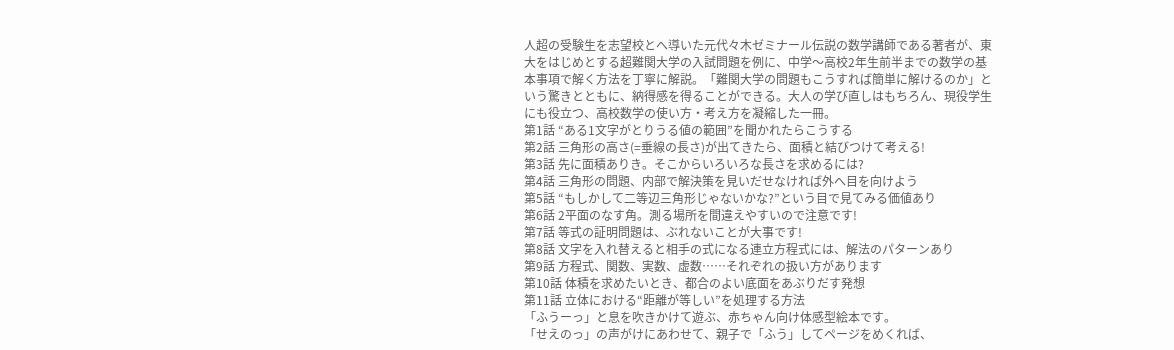人超の受験生を志望校とへ導いた元代々木ゼミナール伝説の数学講師である著者が、東大をはじめとする超難関大学の入試問題を例に、中学〜高校2年生前半までの数学の基本事項で解く方法を丁寧に解説。「難関大学の問題もこうすれば簡単に解けるのか」という驚きとともに、納得感を得ることができる。大人の学び直しはもちろん、現役学生にも役立つ、高校数学の使い方・考え方を凝縮した一冊。
第1話 “ある1文字がとりうる値の範囲”を聞かれたらこうする
第2話 三角形の高さ(=垂線の長さ)が出てきたら、面積と結びつけて考える!
第3話 先に面積ありき。そこからいろいろな長さを求めるには?
第4話 三角形の問題、内部で解決策を見いだせなければ外へ目を向けよう
第5話 “もしかして二等辺三角形じゃないかな?”という目で見てみる価値あり
第6話 2平面のなす角。測る場所を間違えやすいので注意です!
第7話 等式の証明問題は、ぶれないことが大事です!
第8話 文字を入れ替えると相手の式になる連立方程式には、解法のパターンあり
第9話 方程式、関数、実数、虚数……それぞれの扱い方があります
第10話 体積を求めたいとき、都合のよい底面をあぶりだす発想
第11話 立体における“距離が等しい”を処理する方法
「ふうーっ」と息を吹きかけて遊ぶ、赤ちゃん向け体感型絵本です。
「せえのっ」の声がけにあわせて、親子で「ふう」してページをめくれば、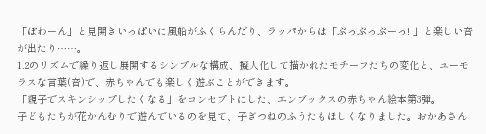「ぽわーん」と見開きいっぱいに風船がふくらんだり、ラッパからは「ぷっぷっぷーっ! 」と楽しい音が出たり……。
1.2のリズムで繰り返し展開するシンプルな構成、擬人化して描かれたモチーフたちの変化と、ユーモラスな言葉(音)で、赤ちゃんでも楽しく遊ぶことができます。
「親子でスキンシップしたくなる」をコンセプトにした、エンブックスの赤ちゃん絵本第3弾。
子どもたちが花かんむりで遊んでいるのを見て、子ぎつねのふうたもほしくなりました。おかあさん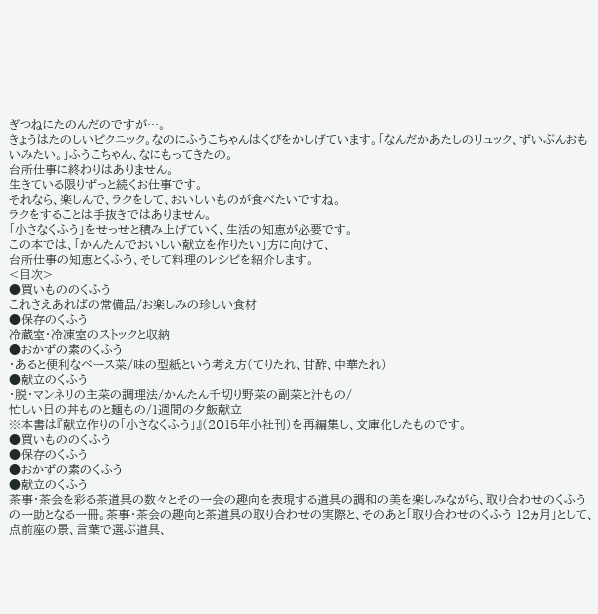ぎつねにたのんだのですが…。
きょうはたのしいピクニック。なのにふうこちゃんはくびをかしげています。「なんだかあたしのリュック、ずいぶんおもいみたい。」ふうこちゃん、なにもってきたの。
台所仕事に終わりはありません。
生きている限りずっと続くお仕事です。
それなら、楽しんで、ラクをして、おいしいものが食べたいですね。
ラクをすることは手抜きではありません。
「小さなくふう」をせっせと積み上げていく、生活の知恵が必要です。
この本では、「かんたんでおいしい献立を作りたい」方に向けて、
台所仕事の知恵とくふう、そして料理のレシピを紹介します。
<目次>
●買いもののくふう
これさえあればの常備品/お楽しみの珍しい食材
●保存のくふう
冷蔵室・冷凍室のストックと収納
●おかずの素のくふう
・あると便利なベース菜/味の型紙という考え方(てりたれ、甘酢、中華たれ)
●献立のくふう
・脱・マンネリの主菜の調理法/かんたん千切り野菜の副菜と汁もの/
忙しい日の丼ものと麺もの/1週間の夕飯献立
※本書は『献立作りの「小さなくふう」』(2015年小社刊)を再編集し、文庫化したものです。
●買いもののくふう
●保存のくふう
●おかずの素のくふう
●献立のくふう
茶事・茶会を彩る茶道具の数々とその一会の趣向を表現する道具の調和の美を楽しみながら、取り合わせのくふうの一助となる一冊。茶事・茶会の趣向と茶道具の取り合わせの実際と、そのあと「取り合わせのくふう 12ヵ月」として、点前座の景、言葉で選ぶ道具、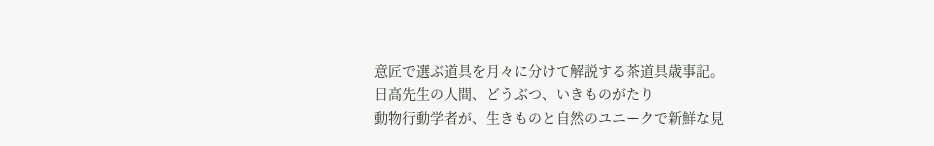意匠で選ぶ道具を月々に分けて解説する茶道具歳事記。
日高先生の人間、どうぶつ、いきものがたり
動物行動学者が、生きものと自然のユニークで新鮮な見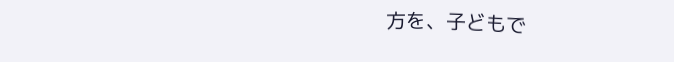方を、子どもで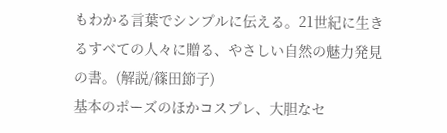もわかる言葉でシンプルに伝える。21世紀に生きるすべての人々に贈る、やさしい自然の魅力発見の書。(解説/篠田節子)
基本のポーズのほかコスプレ、大胆なセ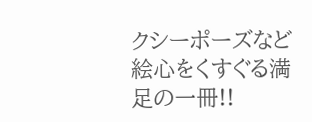クシーポーズなど絵心をくすぐる満足の一冊!!